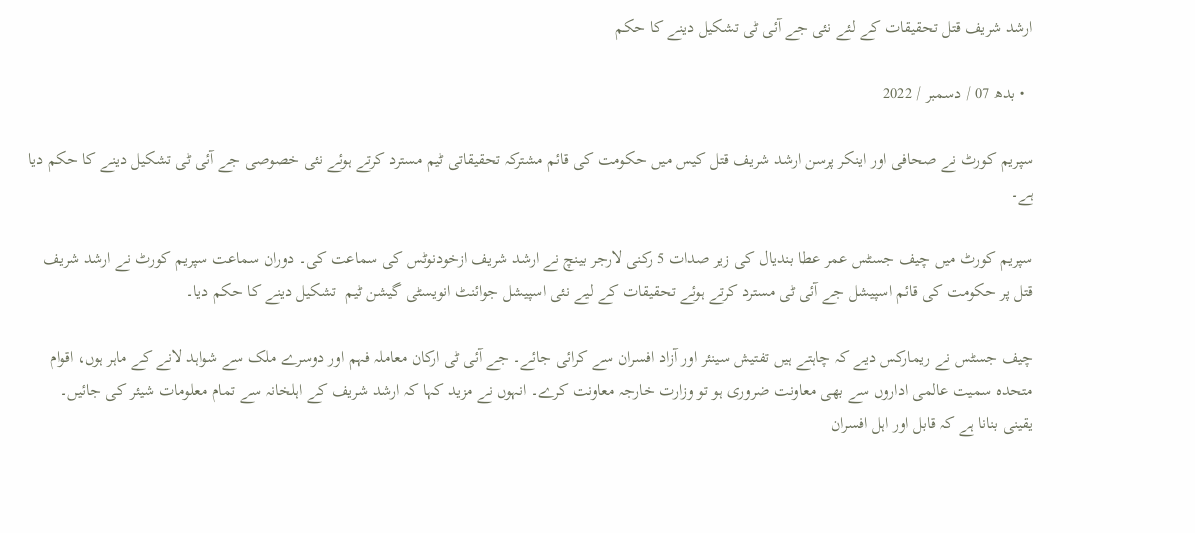ارشد شریف قتل تحقیقات کے لئے نئی جے آئی ٹی تشکیل دینے کا حکم

  • بدھ 07 / دسمبر / 2022

سپریم کورٹ نے صحافی اور اینکر پرسن ارشد شریف قتل کیس میں حکومت کی قائم مشترکہ تحقیقاتی ٹیم مسترد کرتے ہوئے نئی خصوصی جے آئی ٹی تشکیل دینے کا حکم دیا ہے۔

سپریم کورٹ میں چیف جسٹس عمر عطا بندیال کی زیر صدات 5 رکنی لارجر بینچ نے ارشد شریف ازخودنوٹس کی سماعت کی۔ دوران سماعت سپریم کورٹ نے ارشد شریف قتل پر حکومت کی قائم اسپیشل جے آئی ٹی مسترد کرتے ہوئے تحقیقات کے لیے نئی اسپیشل جوائنٹ انویسٹی گیشن ٹیم  تشکیل دینے کا حکم دیا۔

چیف جسٹس نے ریمارکس دیے کہ چاہتے ہیں تفتیش سینئر اور آزاد افسران سے کرائی جائے۔ جے آئی ٹی ارکان معاملہ فہم اور دوسرے ملک سے شواہد لانے کے ماہر ہوں، اقوام متحدہ سمیت عالمی اداروں سے بھی معاونت ضروری ہو تو وزارت خارجہ معاونت کرے۔ انہوں نے مزید کہا کہ ارشد شریف کے اہلخانہ سے تمام معلومات شیئر کی جائیں۔ یقینی بنانا ہے کہ قابل اور اہل افسران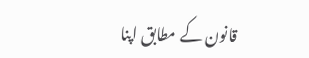قانون کے مطابق اپنا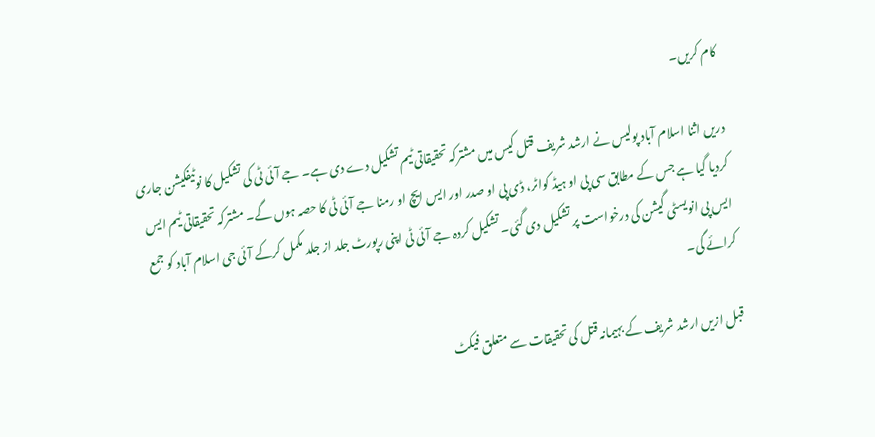کام کریں۔

دریں اثنا اسلام آباد پولیس نے ارشد شریف قتل کیس میں مشترکہ تحقیقاتی ٹیم تشکیل دے دی ہے۔ جے آئی ٹی کی تشکیل کا نوٹیفکیشن جاری کردیا گیا ہے جس کے مطابق سی پی او ہیڈ کواٹر، ڈی پی او صدر اور ایس ایچ او رمنا جے آئی ٹی کا حصہ ہوں گے۔ مشترکہ تحقیقاتی ٹیم ایس ایس پی انویسٹی گیشن کی درخواست پر تشکیل دی گئی۔ تشکیل کردہ جے آئی ٹی اپنی رپورٹ جلد از جلد مکمل کرکے آئی جی اسلام آباد کو جمع کرائے گی۔

قبل ازیں ارشد شریف کے بہیمانہ قتل کی تحقیقات سے متعلق فیکٹ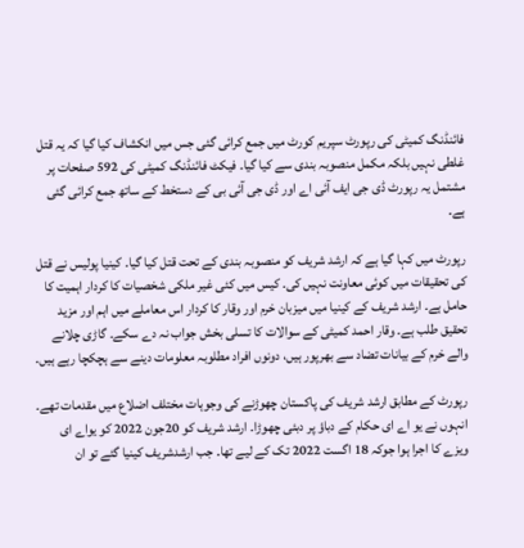فائنڈنگ کمیٹی کی رپورٹ سپریم کورٹ میں جمع کرائی گئی جس میں انکشاف کیا گیا کہ یہ قتل غلطی نہیں بلکہ مکمل منصوبہ بندی سے کیا گیا۔ فیکٹ فائنڈنگ کمیٹی کی 592 صفحات پر مشتمل یہ رپورٹ ڈی جی ایف آئی اے اور ڈی جی آئی بی کے دستخط کے ساتھ جمع کرائی گئی ہے۔

رپورٹ میں کہا گیا ہے کہ ارشد شریف کو منصوبہ بندی کے تحت قتل کیا گیا۔ کینیا پولیس نے قتل کی تحقیقات میں کوئی معاونت نہیں کی۔ کیس میں کئی غیر ملکی شخصیات کا کردار اہمیت کا حامل ہے۔ ارشد شریف کے کینیا میں میزبان خرم اور وقار کا کردار اس معاملے میں اہم اور مزید تحقیق طلب ہے۔ وقار احمد کمیٹی کے سوالات کا تسلی بخش جواب نہ دے سکے۔ گاڑی چلانے والے خرم کے بیانات تضاد سے بھرپور ہیں، دونوں افراد مطلوبہ معلومات دینے سے ہچکچا رہے ہیں۔

رپورٹ کے مطابق ارشد شریف کی پاکستان چھوڑنے کی وجوہات مختلف اضلاع میں مقدمات تھے۔ انہوں نے یو اے ای حکام کے دباؤ پر دبئی چھوڑا۔ ارشد شریف کو 20جون 2022 کو یواے ای ویزے کا اجرا ہوا جوکہ 18 اگست 2022 تک کے لیے تھا۔ جب ارشدشریف کینیا گئے تو ان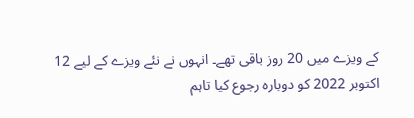کے ویزے میں 20 روز باقی تھے۔ انہوں نے نئے ویزے کے لیے 12 اکتوبر 2022 کو دوبارہ رجوع کیا تاہم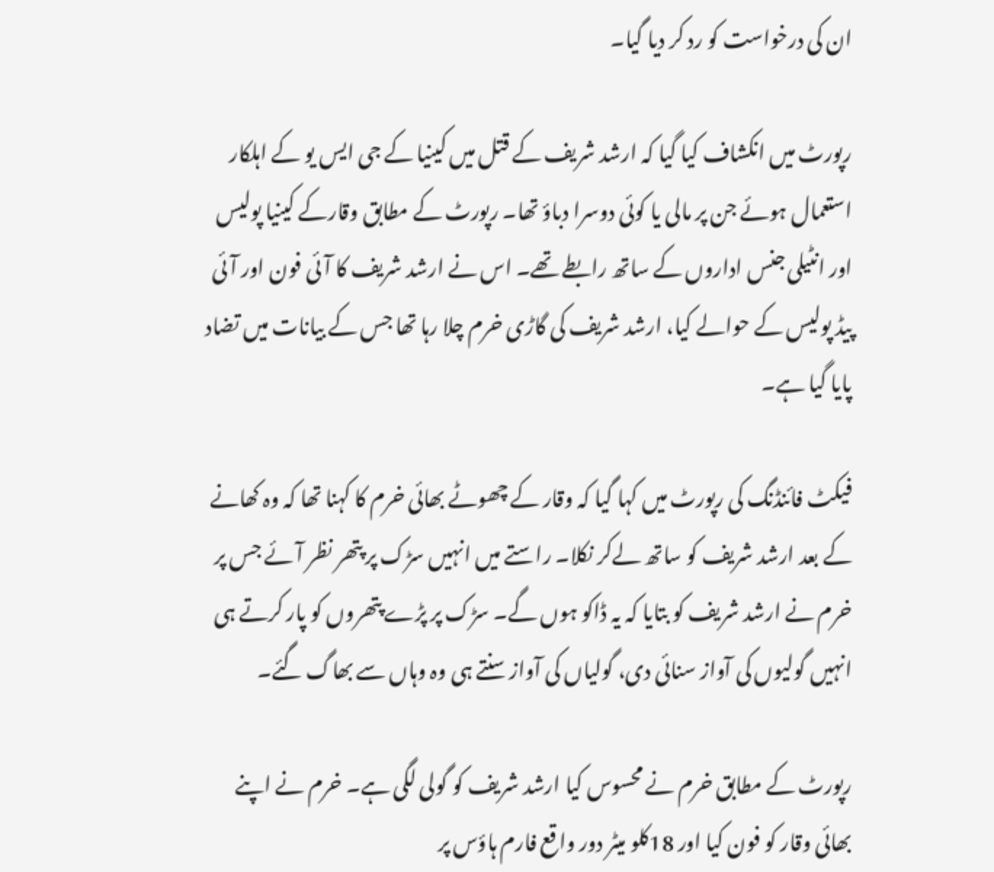ان کی درخواست کو رد کر دیا گیا۔

رپورٹ میں انکشاف کیا گیا کہ ارشد شریف کے قتل میں کینیا کے جی ایس یو کے اہلکار استعمال ہوئے جن پر مالی یا کوئی دوسرا دباؤ تھا۔ رپورٹ کے مطابق وقارکے کینیا پولیس اور انٹیلی جنس اداروں کے ساتھ رابطے تھے۔ اس نے ارشد شریف کا آئی فون اور آئی پیڈ پولیس کے حوالے کیا، ارشد شریف کی گاڑی خرم چلا رہا تھا جس کے بیانات میں تضاد پایا گیا ہے۔

فیکٹ فائنڈنگ کی رپورٹ میں کہا گیا کہ وقار کے چھوٹے بھائی خرم کا کہنا تھا کہ وہ کھانے کے بعد ارشد شریف کو ساتھ لےکر نکلا۔ راستے میں انہیں سڑک پر پتھر نظر آئے جس پر خرم نے ارشد شریف کو بتایا کہ یہ ڈاکو ہوں گے۔ سڑک پر پڑے پتھروں کو پار کرتے ہی انہیں گولیوں کی آواز سنائی دی، گولیاں کی آواز سنتے ہی وہ وہاں سے بھاگ گئے۔

رپورٹ کے مطابق خرم نے محسوس کیا ارشد شریف کو گولی لگی ہے۔ خرم نے اپنے بھائی وقار کو فون کیا اور 18کلو میٹر دور واقع فارم ہاؤس پر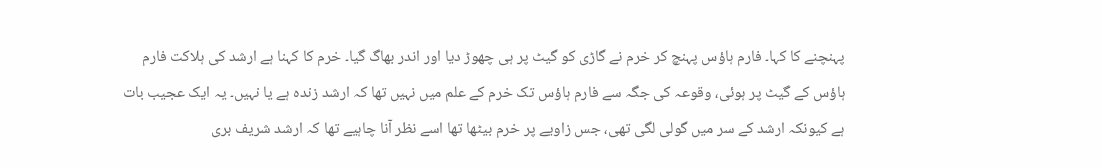پہنچنے کا کہا۔ فارم ہاؤس پہنچ کر خرم نے گاڑی کو گیٹ پر ہی چھوڑ دیا اور اندر بھاگ گیا۔ خرم کا کہنا ہے ارشد کی ہلاکت فارم ہاؤس کے گیٹ پر ہوئی، وقوعہ کی جگہ سے فارم ہاؤس تک خرم کے علم میں نہیں تھا کہ ارشد زندہ ہے یا نہیں۔ یہ ایک عجیب بات ہے کیونکہ ارشد کے سر میں گولی لگی تھی، جس زاویے پر خرم بیٹھا تھا اسے نظر آنا چاہیے تھا کہ ارشد شریف بری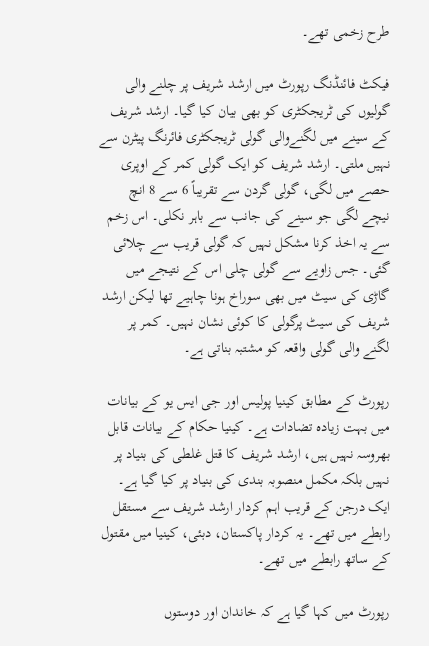طرح زخمی تھے۔

فیکٹ فائنڈنگ رپورٹ میں ارشد شریف پر چلنے والی گولیوں کی ٹریجکٹری کو بھی بیان کیا گیا۔ ارشد شریف کے سینے میں لگنےوالی گولی ٹریجکٹری فائرنگ پیٹرن سے نہیں ملتی۔ ارشد شریف کو ایک گولی کمر کے اوپری حصے میں لگی، گولی گردن سے تقریباً 6 سے 8 انچ نیچے لگی جو سینے کی جانب سے باہر نکلی۔ اس زخم سے یہ اخذ کرنا مشکل نہیں کہ گولی قریب سے چلائی گئی۔ جس زاویے سے گولی چلی اس کے نتیجے میں گاڑی کی سیٹ میں بھی سوراخ ہونا چاہیے تھا لیکن ارشد شریف کی سیٹ پرگولی کا کوئی نشان نہیں۔ کمر پر لگنے والی گولی واقعہ کو مشتبہ بناتی ہے۔

رپورٹ کے مطابق کینیا پولیس اور جی ایس یو کے بیانات میں بہت زیادہ تضادات ہے۔ کینیا حکام کے بیانات قابل بھروسہ نہیں ہیں، ارشد شریف کا قتل غلطی کی بنیاد پر نہیں بلکہ مکمل منصوبہ بندی کی بنیاد پر کیا گیا ہے۔ ایک درجن کے قریب اہم کردار ارشد شریف سے مستقل رابطے میں تھے۔ یہ کردار پاکستان، دبئی، کینیا میں مقتول کے ساتھ رابطے میں تھے۔

رپورٹ میں کہا گیا ہے کہ خاندان اور دوستوں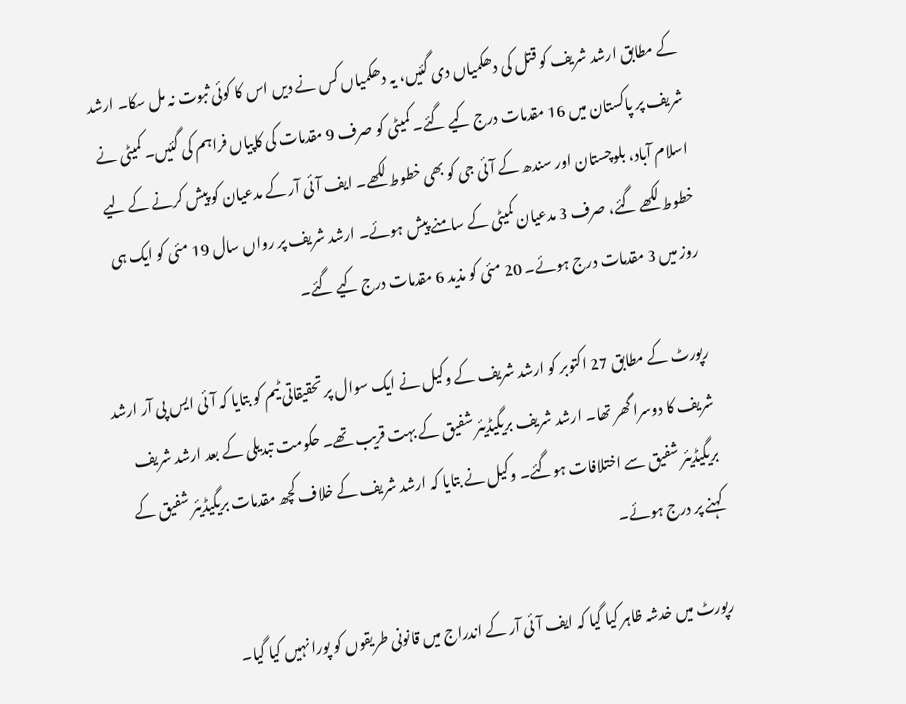کے مطابق ارشد شریف کو قتل کی دھکمیاں دی گئیں، یہ دھکمیاں کس نے دیں اس کا کوئی ثبوت نہ مل سکا۔ ارشد شریف پر پاکستان میں 16 مقدمات درج کیے گئے۔ کمیٹی کو صرف 9 مقدمات کی کاپیاں فراہم کی گئیں۔ کمیٹی نے اسلام آباد، بلوچستان اور سندھ کے آئی جی کو بھی خطوط لکھے۔ ایف آئی آر کے مدعیان کو پیش کرنے کے لیے خطوط لکھے گئے، صرف 3 مدعیان کمیٹی کے سامنے پیش ہوئے۔ ارشد شریف پر رواں سال 19 مئی کو ایک ہی روز میں 3 مقدمات درج ہوئے۔ 20 مئی کو مذید 6 مقدمات درج کیے گئے۔

رپورٹ کے مطابق 27 اکتوبر کو ارشد شریف کے وکیل نے ایک سوال پر تحقیقاتی ٹیم کو بتایا کہ آئی ایس پی آر ارشد شریف کا دوسرا گھر تھا۔ ارشد شریف بریگیڈیئر شفیق کے بہت قریب تھے۔ حکومت تبدیلی کے بعد ارشد شریف بریگیڈیئر شفیق سے اختلافات ہوگئے۔ وکیل نے بتایا کہ ارشد شریف کے خلاف کچھ مقدمات بریگیڈیئر شفیق کے کہنے پر درج ہوئے۔

رپورٹ میں خدشہ ظاہر کیا گیا کہ ایف آئی آر کے اندراج میں قانونی طریقوں کو پورا نہیں کیا گیا۔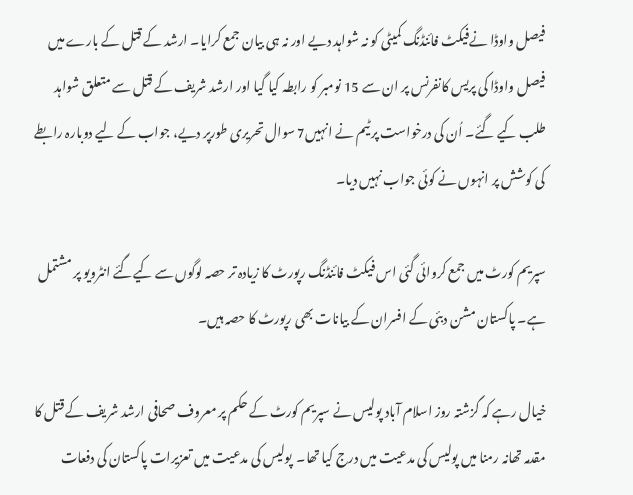فیصل واوڈا نےفیکٹ فائنڈنگ کمیٹی کو نہ شواہد دیے اور نہ ہی بیان جمع کرایا۔ ارشد کے قتل کے بارے میں فیصل واوڈا کی پریس کانفرنس پر ان سے 15 نومبر کو رابطہ کیا گیا اور ارشد شریف کے قتل سے متعلق شواہد طلب کیے گئے۔ اُن کی درخواست پر ٹیم نے انہیں7 سوال تحریری طورپر دیے، جواب کے لیے دوبارہ رابطے کی کوشش پر انہوں نے کوئی جواب نہیں دیا۔

سپریم کورٹ میں جمع کروائی گئی اس فیکٹ فائنڈنگ رپورٹ کا زیادہ تر حصہ لوگوں سے کیےگئے انٹرویو پر مشتمل ہے۔ پاکستان مشن دبئی کے افسران کے بیانات بھی رپورٹ کا حصہ ہیں۔

خیال رہے کہ گزشتہ روز اسلام آباد پولیس نے سپریم کورٹ کے حکم پر معروف صحافی ارشد شریف کے قتل کا مقدمہ تھانہ رمنا میں پولیس کی مدعیت میں درج کیا تھا۔  پولیس کی مدعیت میں تعزیرات پاکستان کی دفعات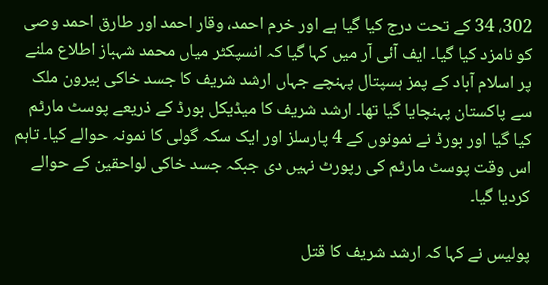302، 34 کے تحت درج کیا گیا ہے اور خرم احمد، وقار احمد اور طارق احمد وصی کو نامزد کیا گیا۔ ایف آئی آر میں کہا گیا کہ انسپکٹر میاں محمد شہباز اطلاع ملنے پر اسلام آباد کے پمز ہسپتال پہنچے جہاں ارشد شریف کا جسد خاکی بیرون ملک سے پاکستان پہنچایا گیا تھا۔ ارشد شریف کا میڈیکل بورڈ کے ذریعے پوسٹ مارٹم کیا گیا اور بورڈ نے نمونوں کے 4 پارسلز اور ایک سکہ گولی کا نمونہ حوالے کیا۔ تاہم اس وقت پوسٹ مارٹم کی رپورٹ نہیں دی جبکہ جسد خاکی لواحقین کے حوالے کردیا گیا۔

پولیس نے کہا کہ ارشد شریف کا قتل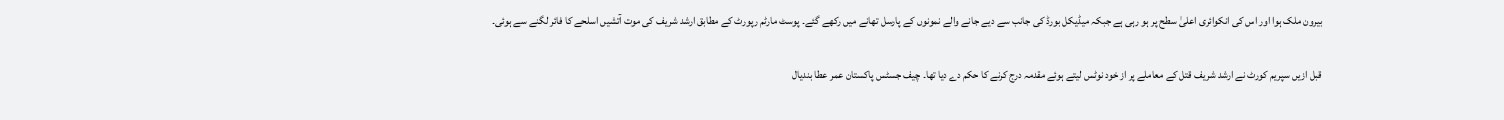بیرون ملک ہوا اور اس کی انکوائری اعلیٰ سطح پر ہو رہی ہے جبکہ میڈیکل بورڈ کی جانب سے دیے جانے والے نمونوں کے پارسل تھانے میں رکھے گئے۔ پوسٹ مارٹم رپورٹ کے مطابق ارشد شریف کی موت آتشیں اسلحے کا فائر لگنے سے ہوئی۔

قبل ازیں سپریم کورٹ نے ارشد شریف قتل کے معاملے پر از خود نوٹس لیتے ہوئے مقدمہ درج کرنے کا حکم دے دیا تھا۔ چیف جسٹس پاکستان عمر عطا بندیال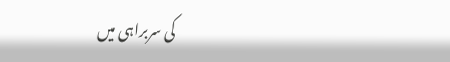کی سربراہی میں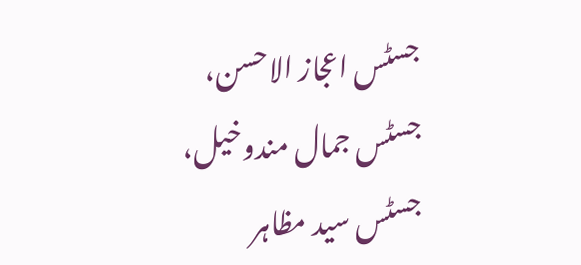جسٹس اعجاز الاحسن، جسٹس جمال مندوخیل، جسٹس سید مظاہر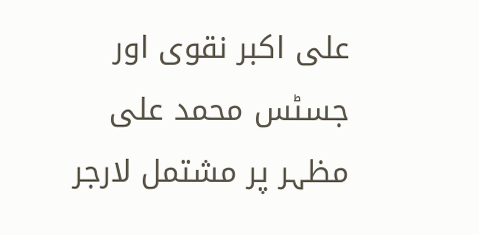علی اکبر نقوی اور جسٹس محمد علی مظہر پر مشتمل لارجر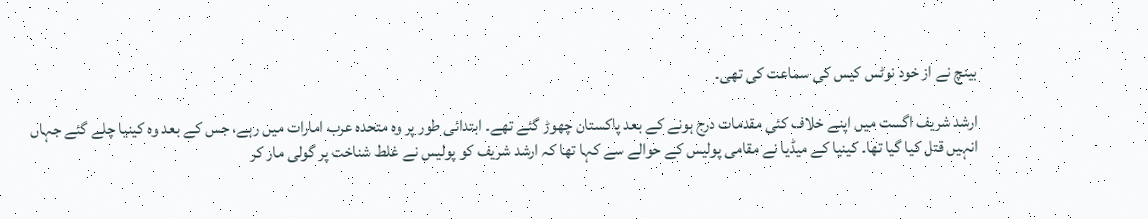بینچ نے از خود نوٹس کیس کی سماعت کی تھی۔

ارشد شریف اگست میں اپنے خلاف کئی مقدمات درج ہونے کے بعد پاکستان چھوڑ گئے تھے۔ ابتدائی طور پر وہ متحدہ عرب امارات میں رہے، جس کے بعد وہ کینیا چلے گئے جہاں انہیں قتل کیا گیا تھا۔ کینیا کے میڈیا نے مقامی پولیس کے حوالے سے کہا تھا کہ ارشد شریف کو پولیس نے غلط شناخت پر گولی مار کر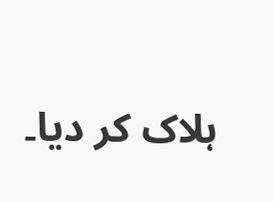ہلاک کر دیا۔